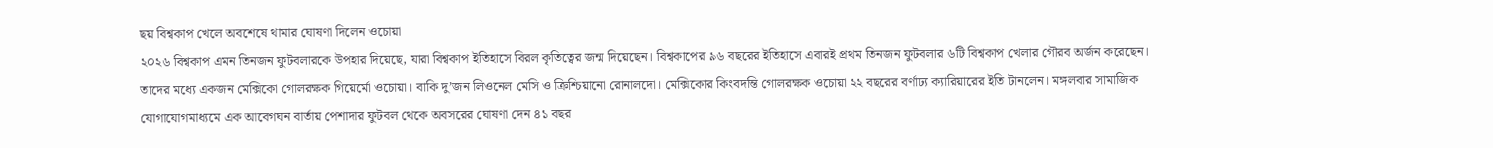ছয় বিশ্বকাপ খেলে অবশেষে থামার ঘোষণা দিলেন ওচোয়া
২০২৬ বিশ্বকাপ এমন তিনজন ফুটবলারকে উপহার দিয়েছে, যারা বিশ্বকাপ ইতিহাসে বিরল কৃতিত্বের জন্ম দিয়েছেন। বিশ্বকাপের ৯৬ বছরের ইতিহাসে এবারই প্রথম তিনজন ফুটবলার ৬টি বিশ্বকাপ খেলার গৌরব অর্জন করেছেন। তাদের মধ্যে একজন মেক্সিকো গোলরক্ষক গিয়ের্মো ওচোয়া। বাকি দু’জন লিওনেল মেসি ও ক্রিশ্চিয়ানো রোনালদো। মেক্সিকোর কিংবদন্তি গোলরক্ষক ওচোয়া ২২ বছরের বর্ণাঢ্য ক্যারিয়ারের ইতি টানলেন। মঙ্গলবার সামাজিক যোগাযোগমাধ্যমে এক আবেগঘন বার্তায় পেশাদার ফুটবল থেকে অবসরের ঘোষণা দেন ৪১ বছর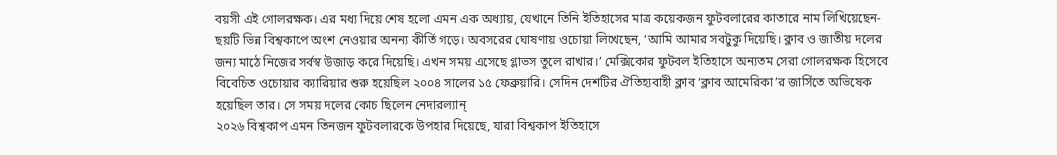বয়সী এই গোলরক্ষক। এর মধ্য দিয়ে শেষ হলো এমন এক অধ্যায়, যেখানে তিনি ইতিহাসের মাত্র কয়েকজন ফুটবলারের কাতারে নাম লিখিয়েছেন- ছয়টি ভিন্ন বিশ্বকাপে অংশ নেওয়ার অনন্য কীর্তি গড়ে। অবসরের ঘোষণায় ওচোয়া লিখেছেন, ‘আমি আমার সবটুকু দিয়েছি। ক্লাব ও জাতীয় দলের জন্য মাঠে নিজের সর্বস্ব উজাড় করে দিয়েছি। এখন সময় এসেছে গ্লাভস তুলে রাখার।’ মেক্সিকোর ফুটবল ইতিহাসে অন্যতম সেরা গোলরক্ষক হিসেবে বিবেচিত ওচোয়ার ক্যারিয়ার শুরু হয়েছিল ২০০৪ সালের ১৫ ফেব্রুয়ারি। সেদিন দেশটির ঐতিহ্যবাহী ক্লাব ‘ক্লাব আমেরিকা’র জার্সিতে অভিষেক হয়েছিল তার। সে সময় দলের কোচ ছিলেন নেদারল্যান্
২০২৬ বিশ্বকাপ এমন তিনজন ফুটবলারকে উপহার দিয়েছে, যারা বিশ্বকাপ ইতিহাসে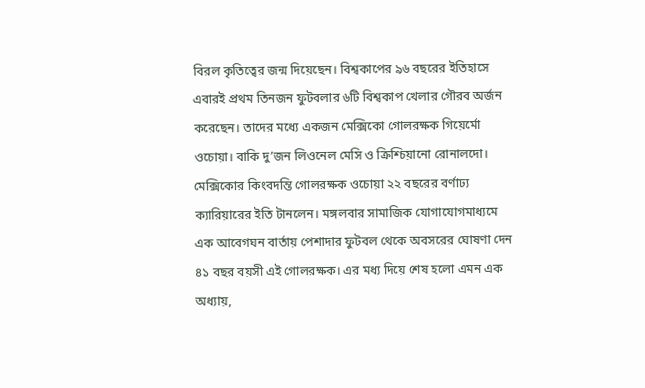বিরল কৃতিত্বের জন্ম দিয়েছেন। বিশ্বকাপের ৯৬ বছরের ইতিহাসে এবারই প্রথম তিনজন ফুটবলার ৬টি বিশ্বকাপ খেলার গৌরব অর্জন করেছেন। তাদের মধ্যে একজন মেক্সিকো গোলরক্ষক গিয়ের্মো ওচোয়া। বাকি দু’জন লিওনেল মেসি ও ক্রিশ্চিয়ানো রোনালদো।
মেক্সিকোর কিংবদন্তি গোলরক্ষক ওচোয়া ২২ বছরের বর্ণাঢ্য ক্যারিয়ারের ইতি টানলেন। মঙ্গলবার সামাজিক যোগাযোগমাধ্যমে এক আবেগঘন বার্তায় পেশাদার ফুটবল থেকে অবসরের ঘোষণা দেন ৪১ বছর বয়সী এই গোলরক্ষক। এর মধ্য দিয়ে শেষ হলো এমন এক অধ্যায়,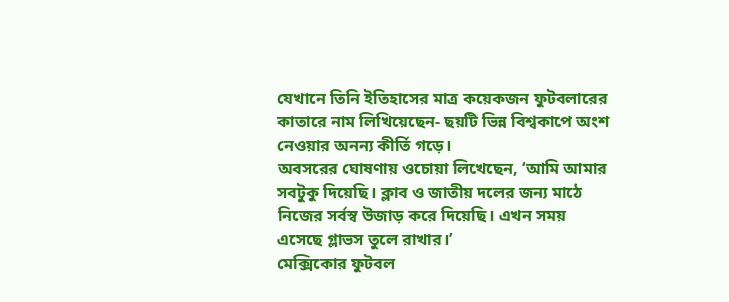যেখানে তিনি ইতিহাসের মাত্র কয়েকজন ফুটবলারের কাতারে নাম লিখিয়েছেন- ছয়টি ভিন্ন বিশ্বকাপে অংশ নেওয়ার অনন্য কীর্তি গড়ে।
অবসরের ঘোষণায় ওচোয়া লিখেছেন, ‘আমি আমার সবটুকু দিয়েছি। ক্লাব ও জাতীয় দলের জন্য মাঠে নিজের সর্বস্ব উজাড় করে দিয়েছি। এখন সময় এসেছে গ্লাভস তুলে রাখার।’
মেক্সিকোর ফুটবল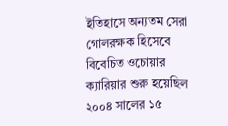ইতিহাসে অন্যতম সেরা গোলরক্ষক হিসেবে বিবেচিত ওচোয়ার ক্যারিয়ার শুরু হয়েছিল ২০০৪ সালের ১৫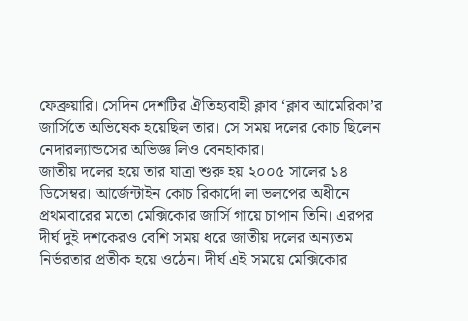ফেব্রুয়ারি। সেদিন দেশটির ঐতিহ্যবাহী ক্লাব ‘ক্লাব আমেরিকা’র জার্সিতে অভিষেক হয়েছিল তার। সে সময় দলের কোচ ছিলেন নেদারল্যান্ডসের অভিজ্ঞ লিও বেনহাকার।
জাতীয় দলের হয়ে তার যাত্রা শুরু হয় ২০০৫ সালের ১৪ ডিসেম্বর। আর্জেন্টাইন কোচ রিকার্দো লা ভলপের অধীনে প্রথমবারের মতো মেক্সিকোর জার্সি গায়ে চাপান তিনি। এরপর দীর্ঘ দুই দশকেরও বেশি সময় ধরে জাতীয় দলের অন্যতম নির্ভরতার প্রতীক হয়ে ওঠেন। দীর্ঘ এই সময়ে মেক্সিকোর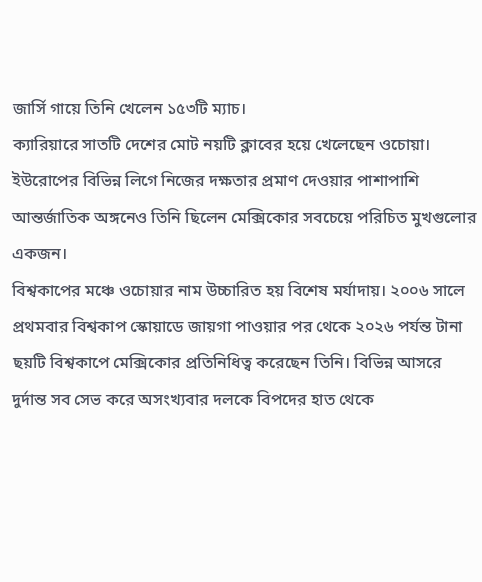জার্সি গায়ে তিনি খেলেন ১৫৩টি ম্যাচ।
ক্যারিয়ারে সাতটি দেশের মোট নয়টি ক্লাবের হয়ে খেলেছেন ওচোয়া। ইউরোপের বিভিন্ন লিগে নিজের দক্ষতার প্রমাণ দেওয়ার পাশাপাশি আন্তর্জাতিক অঙ্গনেও তিনি ছিলেন মেক্সিকোর সবচেয়ে পরিচিত মুখগুলোর একজন।
বিশ্বকাপের মঞ্চে ওচোয়ার নাম উচ্চারিত হয় বিশেষ মর্যাদায়। ২০০৬ সালে প্রথমবার বিশ্বকাপ স্কোয়াডে জায়গা পাওয়ার পর থেকে ২০২৬ পর্যন্ত টানা ছয়টি বিশ্বকাপে মেক্সিকোর প্রতিনিধিত্ব করেছেন তিনি। বিভিন্ন আসরে দুর্দান্ত সব সেভ করে অসংখ্যবার দলকে বিপদের হাত থেকে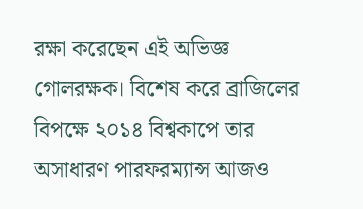রক্ষা করেছেন এই অভিজ্ঞ গোলরক্ষক। বিশেষ করে ব্রাজিলের বিপক্ষে ২০১৪ বিশ্বকাপে তার অসাধারণ পারফরম্যান্স আজও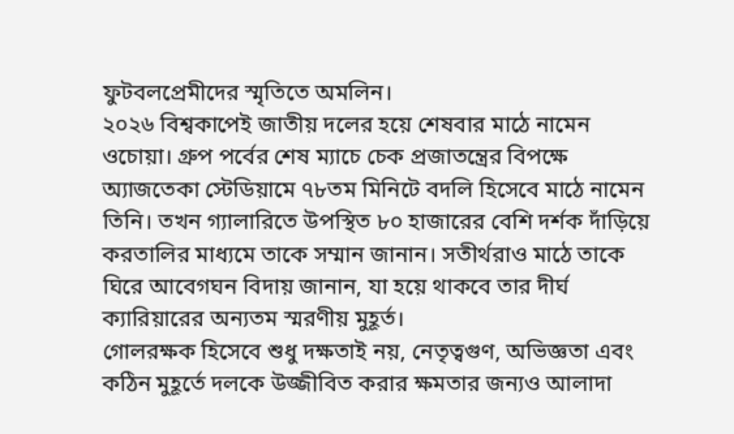ফুটবলপ্রেমীদের স্মৃতিতে অমলিন।
২০২৬ বিশ্বকাপেই জাতীয় দলের হয়ে শেষবার মাঠে নামেন ওচোয়া। গ্রুপ পর্বের শেষ ম্যাচে চেক প্রজাতন্ত্রের বিপক্ষে অ্যাজতেকা স্টেডিয়ামে ৭৮তম মিনিটে বদলি হিসেবে মাঠে নামেন তিনি। তখন গ্যালারিতে উপস্থিত ৮০ হাজারের বেশি দর্শক দাঁড়িয়ে করতালির মাধ্যমে তাকে সম্মান জানান। সতীর্থরাও মাঠে তাকে ঘিরে আবেগঘন বিদায় জানান, যা হয়ে থাকবে তার দীর্ঘ ক্যারিয়ারের অন্যতম স্মরণীয় মুহূর্ত।
গোলরক্ষক হিসেবে শুধু দক্ষতাই নয়, নেতৃত্বগুণ, অভিজ্ঞতা এবং কঠিন মুহূর্তে দলকে উজ্জীবিত করার ক্ষমতার জন্যও আলাদা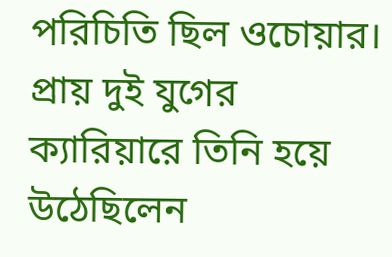পরিচিতি ছিল ওচোয়ার। প্রায় দুই যুগের ক্যারিয়ারে তিনি হয়ে উঠেছিলেন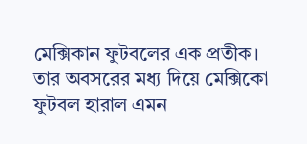মেক্সিকান ফুটবলের এক প্রতীক।
তার অবসরের মধ্য দিয়ে মেক্সিকো ফুটবল হারাল এমন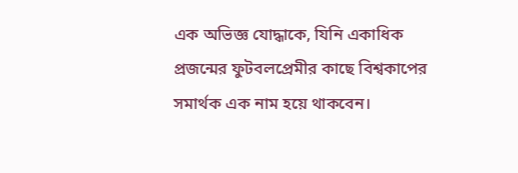এক অভিজ্ঞ যোদ্ধাকে, যিনি একাধিক প্রজন্মের ফুটবলপ্রেমীর কাছে বিশ্বকাপের সমার্থক এক নাম হয়ে থাকবেন।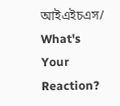আইএইচএস/
What's Your Reaction?